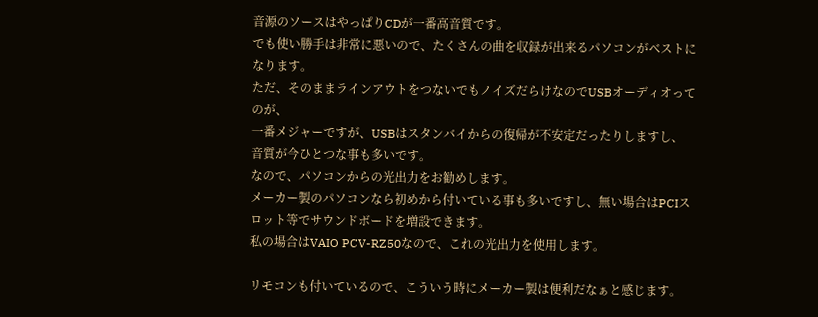音源のソースはやっぱりCDが一番高音質です。
でも使い勝手は非常に悪いので、たくさんの曲を収録が出来るパソコンがベストになります。
ただ、そのままラインアウトをつないでもノイズだらけなのでUSBオーディオってのが、
一番メジャーですが、USBはスタンバイからの復帰が不安定だったりしますし、
音質が今ひとつな事も多いです。
なので、パソコンからの光出力をお勧めします。
メーカー製のパソコンなら初めから付いている事も多いですし、無い場合はPCIスロット等でサウンドボードを増設できます。
私の場合はVAIO PCV-RZ50なので、これの光出力を使用します。

リモコンも付いているので、こういう時にメーカー製は便利だなぁと感じます。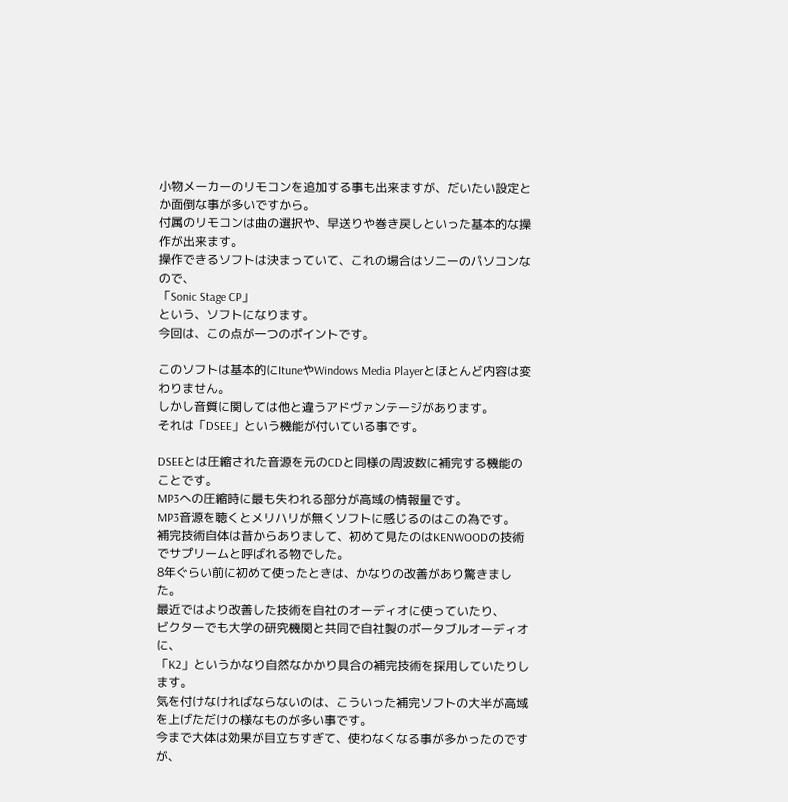小物メーカーのリモコンを追加する事も出来ますが、だいたい設定とか面倒な事が多いですから。
付属のリモコンは曲の選択や、早送りや巻き戻しといった基本的な操作が出来ます。
操作できるソフトは決まっていて、これの場合はソニーのパソコンなので、
「Sonic Stage CP」
という、ソフトになります。
今回は、この点が一つのポイントです。

このソフトは基本的にItuneやWindows Media Playerとほとんど内容は変わりません。
しかし音質に関しては他と違うアドヴァンテージがあります。
それは「DSEE」という機能が付いている事です。

DSEEとは圧縮された音源を元のCDと同様の周波数に補完する機能のことです。
MP3への圧縮時に最も失われる部分が高域の情報量です。
MP3音源を聴くとメリハリが無くソフトに感じるのはこの為です。
補完技術自体は昔からありまして、初めて見たのはKENWOODの技術でサプリームと呼ばれる物でした。
8年ぐらい前に初めて使ったときは、かなりの改善があり驚きました。
最近ではより改善した技術を自社のオーディオに使っていたり、
ビクターでも大学の研究機関と共同で自社製のポータブルオーディオに、
「K2」というかなり自然なかかり具合の補完技術を採用していたりします。
気を付けなければならないのは、こういった補完ソフトの大半が高域を上げただけの様なものが多い事です。
今まで大体は効果が目立ちすぎて、使わなくなる事が多かったのですが、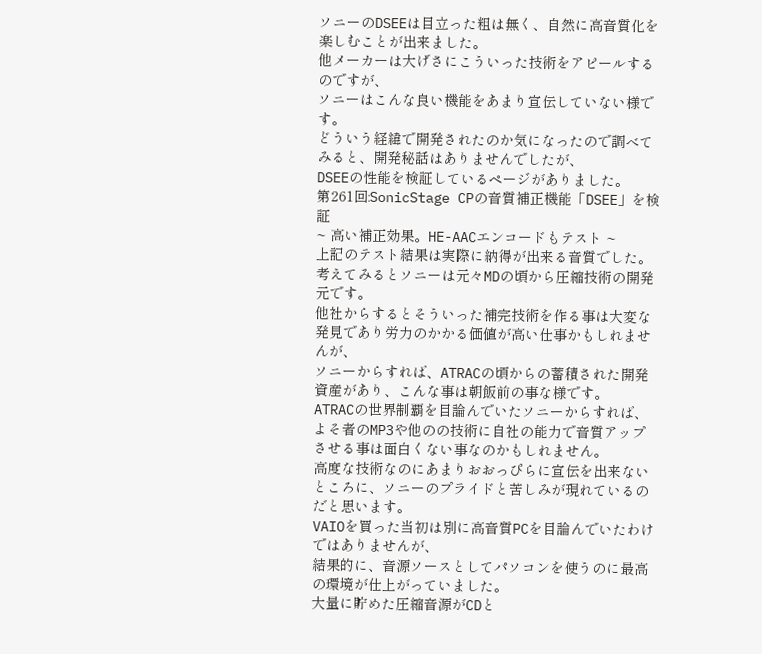ソニーのDSEEは目立った粗は無く、自然に高音質化を楽しむことが出来ました。
他メーカーは大げさにこういった技術をアピールするのですが、
ソニーはこんな良い機能をあまり宣伝していない様です。
どういう経緯で開発されたのか気になったので調べてみると、開発秘話はありませんでしたが、
DSEEの性能を検証しているページがありました。
第261回:SonicStage CPの音質補正機能「DSEE」を検証
~ 高い補正効果。HE-AACエンコードもテスト ~
上記のテスト結果は実際に納得が出来る音質でした。
考えてみるとソニーは元々MDの頃から圧縮技術の開発元です。
他社からするとそういった補完技術を作る事は大変な発見であり労力のかかる価値が高い仕事かもしれませんが、
ソニーからすれば、ATRACの頃からの蓄積された開発資産があり、こんな事は朝飯前の事な様です。
ATRACの世界制覇を目論んでいたソニーからすれば、
よそ者のMP3や他のの技術に自社の能力で音質アップさせる事は面白くない事なのかもしれません。
高度な技術なのにあまりおおっぴらに宣伝を出来ないところに、ソニーのプライドと苦しみが現れているのだと思います。
VAIOを買った当初は別に高音質PCを目論んでいたわけではありませんが、
結果的に、音源ソースとしてパソコンを使うのに最高の環境が仕上がっていました。
大量に貯めた圧縮音源がCDと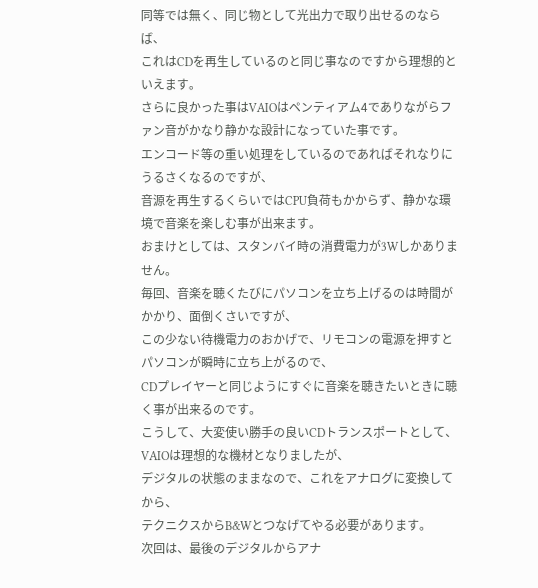同等では無く、同じ物として光出力で取り出せるのならば、
これはCDを再生しているのと同じ事なのですから理想的といえます。
さらに良かった事はVAIOはペンティアム4でありながらファン音がかなり静かな設計になっていた事です。
エンコード等の重い処理をしているのであればそれなりにうるさくなるのですが、
音源を再生するくらいではCPU負荷もかからず、静かな環境で音楽を楽しむ事が出来ます。
おまけとしては、スタンバイ時の消費電力が3Wしかありません。
毎回、音楽を聴くたびにパソコンを立ち上げるのは時間がかかり、面倒くさいですが、
この少ない待機電力のおかげで、リモコンの電源を押すとパソコンが瞬時に立ち上がるので、
CDプレイヤーと同じようにすぐに音楽を聴きたいときに聴く事が出来るのです。
こうして、大変使い勝手の良いCDトランスポートとして、VAIOは理想的な機材となりましたが、
デジタルの状態のままなので、これをアナログに変換してから、
テクニクスからB&Wとつなげてやる必要があります。
次回は、最後のデジタルからアナ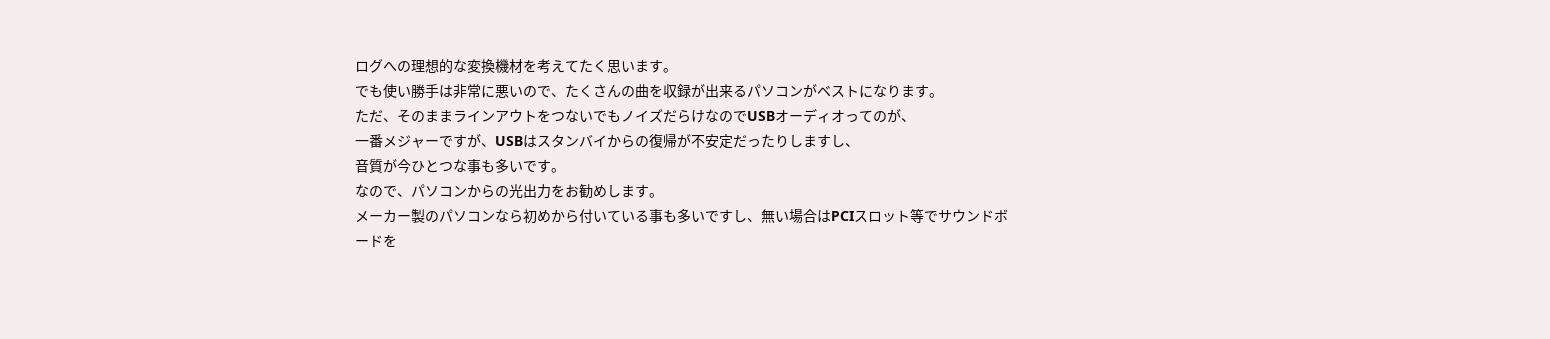ログへの理想的な変換機材を考えてたく思います。
でも使い勝手は非常に悪いので、たくさんの曲を収録が出来るパソコンがベストになります。
ただ、そのままラインアウトをつないでもノイズだらけなのでUSBオーディオってのが、
一番メジャーですが、USBはスタンバイからの復帰が不安定だったりしますし、
音質が今ひとつな事も多いです。
なので、パソコンからの光出力をお勧めします。
メーカー製のパソコンなら初めから付いている事も多いですし、無い場合はPCIスロット等でサウンドボードを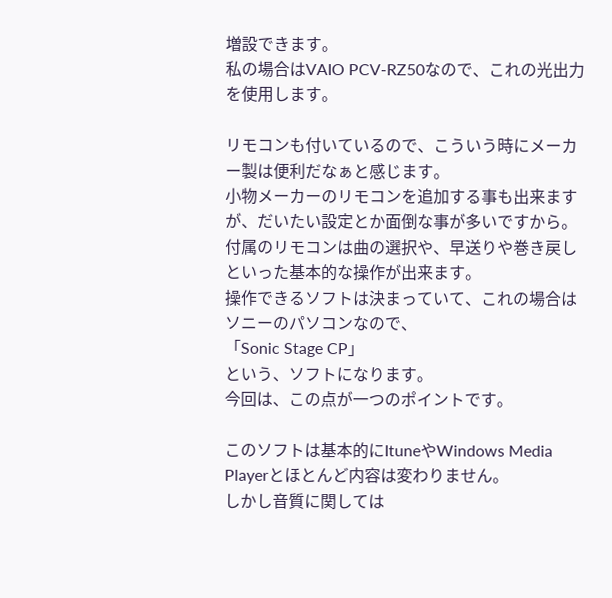増設できます。
私の場合はVAIO PCV-RZ50なので、これの光出力を使用します。

リモコンも付いているので、こういう時にメーカー製は便利だなぁと感じます。
小物メーカーのリモコンを追加する事も出来ますが、だいたい設定とか面倒な事が多いですから。
付属のリモコンは曲の選択や、早送りや巻き戻しといった基本的な操作が出来ます。
操作できるソフトは決まっていて、これの場合はソニーのパソコンなので、
「Sonic Stage CP」
という、ソフトになります。
今回は、この点が一つのポイントです。

このソフトは基本的にItuneやWindows Media Playerとほとんど内容は変わりません。
しかし音質に関しては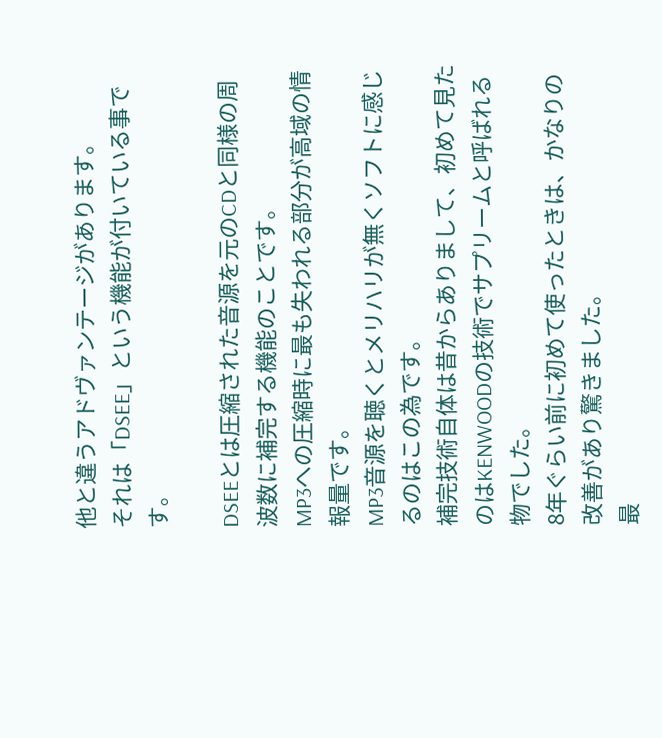他と違うアドヴァンテージがあります。
それは「DSEE」という機能が付いている事です。

DSEEとは圧縮された音源を元のCDと同様の周波数に補完する機能のことです。
MP3への圧縮時に最も失われる部分が高域の情報量です。
MP3音源を聴くとメリハリが無くソフトに感じるのはこの為です。
補完技術自体は昔からありまして、初めて見たのはKENWOODの技術でサプリームと呼ばれる物でした。
8年ぐらい前に初めて使ったときは、かなりの改善があり驚きました。
最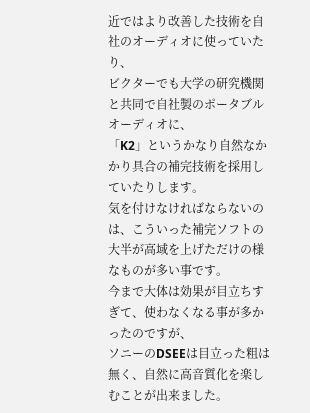近ではより改善した技術を自社のオーディオに使っていたり、
ビクターでも大学の研究機関と共同で自社製のポータブルオーディオに、
「K2」というかなり自然なかかり具合の補完技術を採用していたりします。
気を付けなければならないのは、こういった補完ソフトの大半が高域を上げただけの様なものが多い事です。
今まで大体は効果が目立ちすぎて、使わなくなる事が多かったのですが、
ソニーのDSEEは目立った粗は無く、自然に高音質化を楽しむことが出来ました。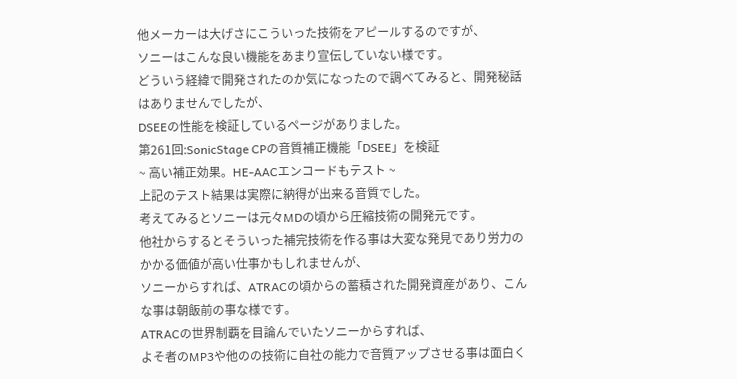他メーカーは大げさにこういった技術をアピールするのですが、
ソニーはこんな良い機能をあまり宣伝していない様です。
どういう経緯で開発されたのか気になったので調べてみると、開発秘話はありませんでしたが、
DSEEの性能を検証しているページがありました。
第261回:SonicStage CPの音質補正機能「DSEE」を検証
~ 高い補正効果。HE-AACエンコードもテスト ~
上記のテスト結果は実際に納得が出来る音質でした。
考えてみるとソニーは元々MDの頃から圧縮技術の開発元です。
他社からするとそういった補完技術を作る事は大変な発見であり労力のかかる価値が高い仕事かもしれませんが、
ソニーからすれば、ATRACの頃からの蓄積された開発資産があり、こんな事は朝飯前の事な様です。
ATRACの世界制覇を目論んでいたソニーからすれば、
よそ者のMP3や他のの技術に自社の能力で音質アップさせる事は面白く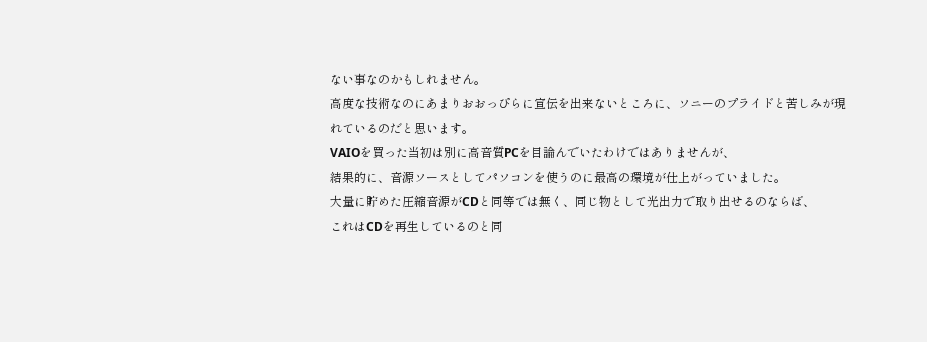ない事なのかもしれません。
高度な技術なのにあまりおおっぴらに宣伝を出来ないところに、ソニーのプライドと苦しみが現れているのだと思います。
VAIOを買った当初は別に高音質PCを目論んでいたわけではありませんが、
結果的に、音源ソースとしてパソコンを使うのに最高の環境が仕上がっていました。
大量に貯めた圧縮音源がCDと同等では無く、同じ物として光出力で取り出せるのならば、
これはCDを再生しているのと同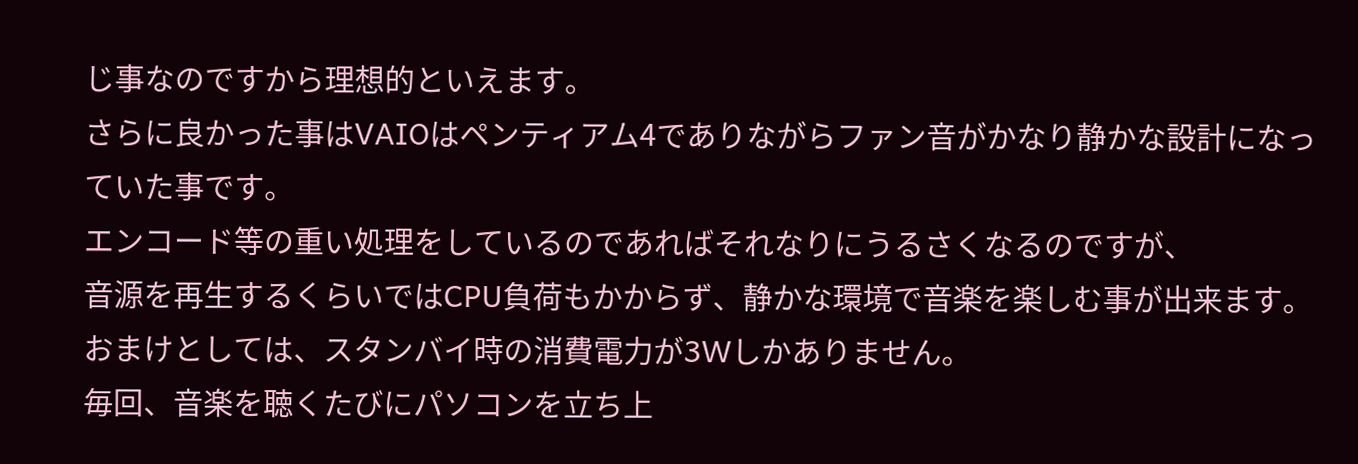じ事なのですから理想的といえます。
さらに良かった事はVAIOはペンティアム4でありながらファン音がかなり静かな設計になっていた事です。
エンコード等の重い処理をしているのであればそれなりにうるさくなるのですが、
音源を再生するくらいではCPU負荷もかからず、静かな環境で音楽を楽しむ事が出来ます。
おまけとしては、スタンバイ時の消費電力が3Wしかありません。
毎回、音楽を聴くたびにパソコンを立ち上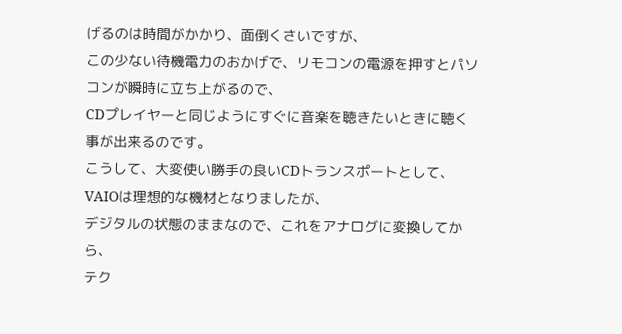げるのは時間がかかり、面倒くさいですが、
この少ない待機電力のおかげで、リモコンの電源を押すとパソコンが瞬時に立ち上がるので、
CDプレイヤーと同じようにすぐに音楽を聴きたいときに聴く事が出来るのです。
こうして、大変使い勝手の良いCDトランスポートとして、VAIOは理想的な機材となりましたが、
デジタルの状態のままなので、これをアナログに変換してから、
テク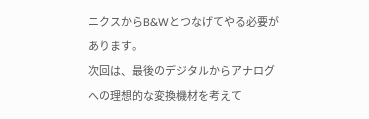ニクスからB&Wとつなげてやる必要があります。
次回は、最後のデジタルからアナログへの理想的な変換機材を考えて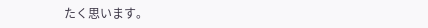たく思います。